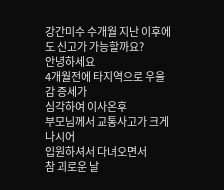강간미수 수개월 지난 이후에도 신고가 가능할까요?
안녕하세요
4개월전에 타지역으로 우울감 증세가
심각하여 이사온후
부모님께서 교통사고가 크게 나시어
입원하셔서 다녀오면서
참 괴로운 날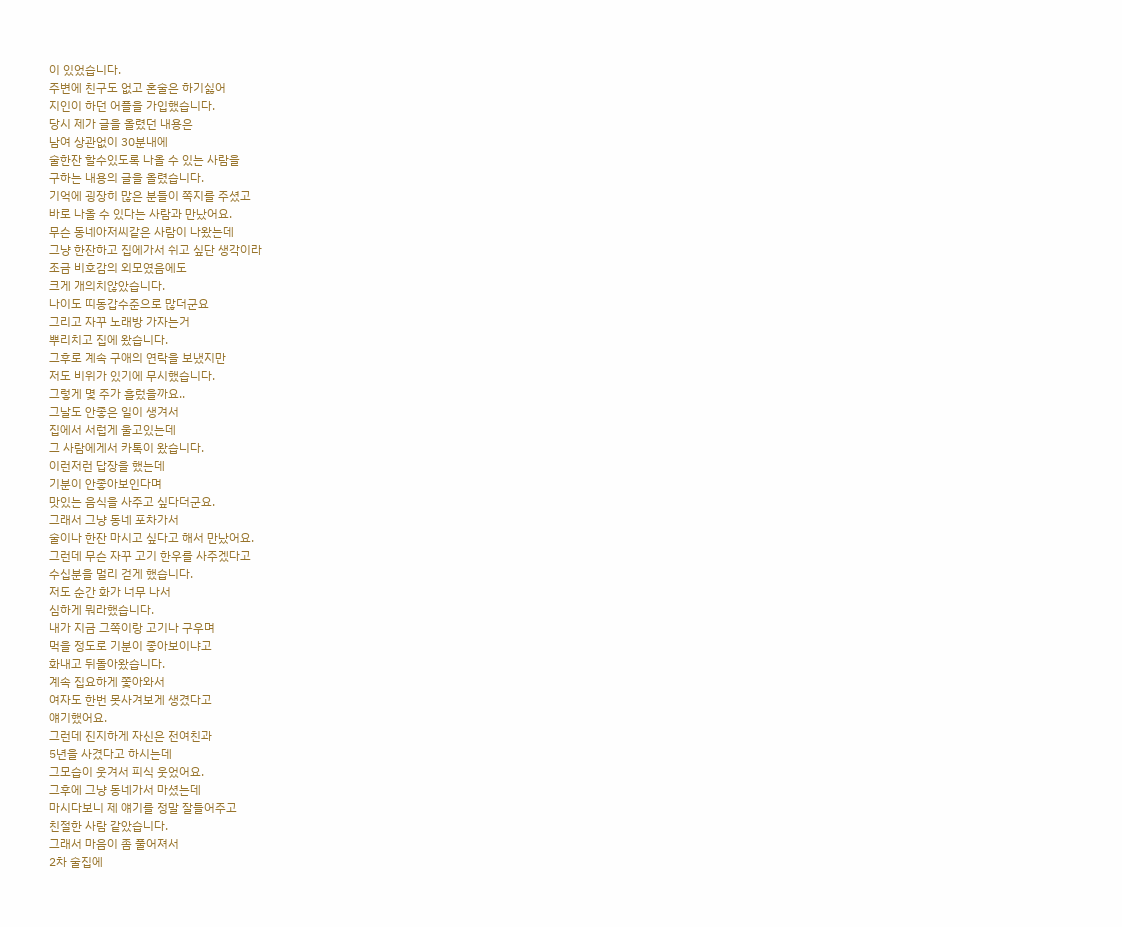이 있었습니다.
주변에 친구도 없고 혼술은 하기싫어
지인이 하던 어플을 가입했습니다.
당시 제가 글을 올렸던 내용은
남여 상관없이 30분내에
술한잔 할수있도록 나올 수 있는 사람을
구하는 내용의 글을 올렸습니다.
기억에 굉장히 많은 분들이 쪽지를 주셨고
바로 나올 수 있다는 사람과 만났어요.
무슨 동네아저씨같은 사람이 나왔는데
그냥 한잔하고 집에가서 쉬고 싶단 생각이라
조금 비호감의 외모였음에도
크게 개의치않았습니다.
나이도 띠동갑수준으로 많더군요
그리고 자꾸 노래방 가자는거
뿌리치고 집에 왔습니다.
그후로 계속 구애의 연락을 보냈지만
저도 비위가 있기에 무시했습니다.
그렇게 몇 주가 흘렀을까요..
그날도 안좋은 일이 생겨서
집에서 서럽게 울고있는데
그 사람에게서 카톡이 왔습니다.
이런저런 답장을 했는데
기분이 안좋아보인다며
맛있는 음식을 사주고 싶다더군요.
그래서 그냥 동네 포차가서
술이나 한잔 마시고 싶다고 해서 만났어요.
그런데 무슨 자꾸 고기 한우를 사주겠다고
수십분을 멀리 걷게 했습니다.
저도 순간 화가 너무 나서
심하게 뭐라했습니다.
내가 지금 그쪽이랑 고기나 구우며
먹을 정도로 기분이 좋아보이냐고
화내고 뒤돌아왔습니다.
계속 집요하게 쫓아와서
여자도 한번 못사겨보게 생겼다고
얘기했어요.
그런데 진지하게 자신은 전여친과
5년을 사겼다고 하시는데
그모습이 웃겨서 피식 웃었어요.
그후에 그냥 동네가서 마셨는데
마시다보니 제 얘기를 정말 잘들어주고
친절한 사람 같았습니다.
그래서 마음이 좀 풀어져서
2차 술집에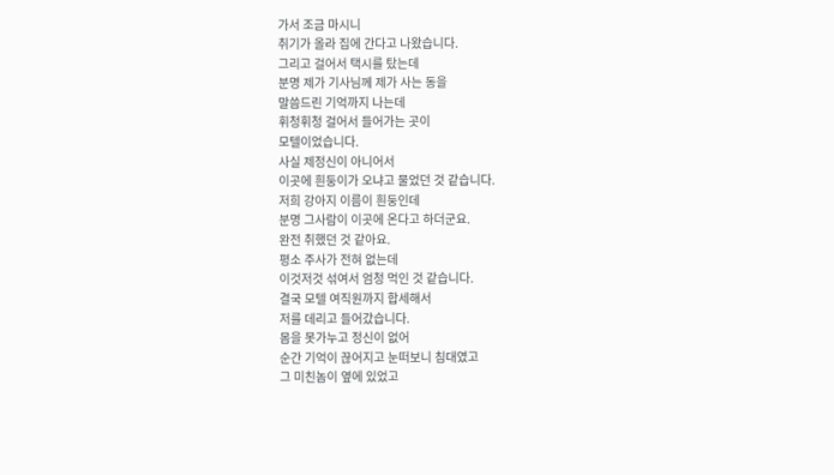가서 조금 마시니
취기가 올라 집에 간다고 나왔습니다.
그리고 걸어서 택시를 탔는데
분명 제가 기사님께 제가 사는 동을
말씀드린 기억까지 나는데
휘청휘청 걸어서 들어가는 곳이
모텔이었습니다.
사실 제정신이 아니어서
이곳에 흰둥이가 오냐고 물었던 것 같습니다.
저희 강아지 이름이 흰둥인데
분명 그사람이 이곳에 온다고 하더군요.
완전 취했던 것 같아요.
평소 주사가 전혀 없는데
이것저것 섞여서 엄청 먹인 것 같습니다.
결국 모텔 여직원까지 합세해서
저를 데리고 들어갔습니다.
몸을 못가누고 정신이 없어
순간 기억이 끊어지고 눈떠보니 침대였고
그 미친놈이 옆에 있었고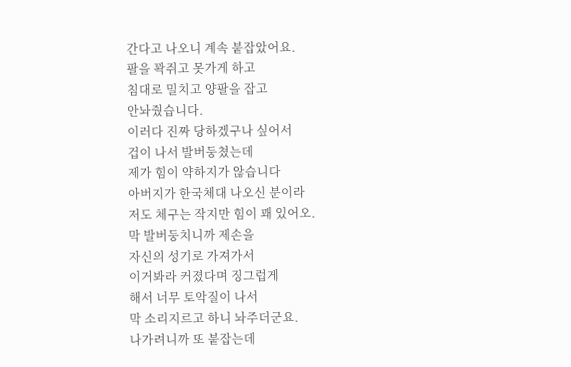간다고 나오니 계속 붙잡았어요.
팔을 꽉쥐고 못가게 하고
침대로 밀치고 양팔을 잡고
안놔줬습니다.
이러다 진짜 당하겠구나 싶어서
겁이 나서 발버둥쳤는데
제가 힘이 약하지가 않습니다
아버지가 한국체대 나오신 분이라
저도 체구는 작지만 힘이 꽤 있어오.
막 발버둥치니까 제손을
자신의 성기로 가져가서
이거봐라 커졌다며 징그럽게
해서 너무 토악질이 나서
막 소리지르고 하니 놔주더군요.
나가려니까 또 붙잡는데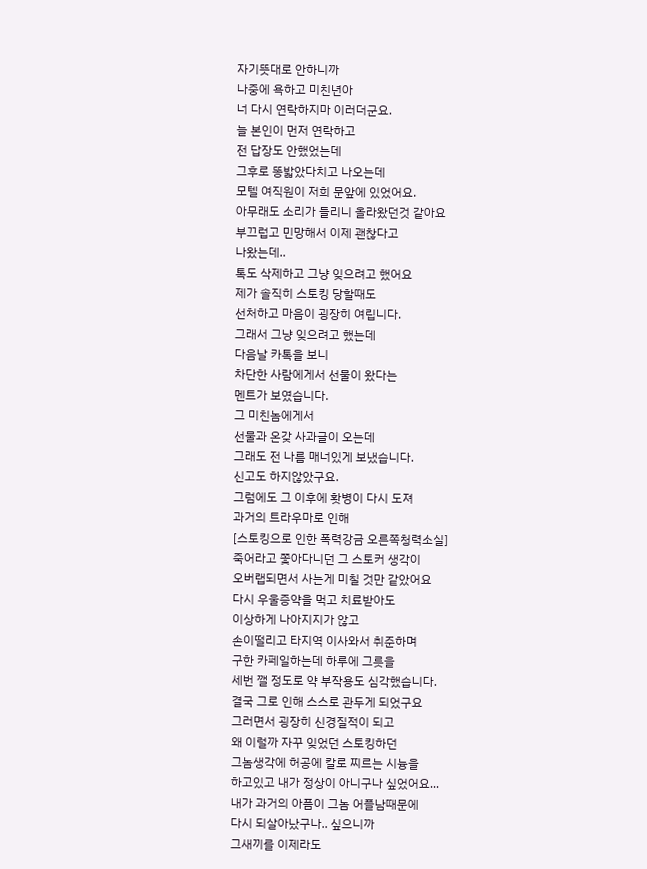자기뜻대로 안하니까
나중에 욕하고 미친년아
너 다시 연락하지마 이러더군요.
늘 본인이 먼저 연락하고
전 답장도 안했었는데
그후로 똥밟았다치고 나오는데
모텔 여직원이 저희 문앞에 있었어요.
아무래도 소리가 들리니 올라왔던것 같아요
부끄럽고 민망해서 이제 괜찮다고
나왔는데..
톡도 삭제하고 그냥 잊으려고 했어요
제가 솔직히 스토킹 당할때도
선처하고 마음이 굉장히 여립니다.
그래서 그냥 잊으려고 했는데
다음날 카톡을 보니
차단한 사람에게서 선물이 왔다는
멘트가 보였습니다.
그 미친놈에게서
선물과 온갖 사과글이 오는데
그래도 전 나름 매너있게 보냈습니다.
신고도 하지않았구요.
그럼에도 그 이후에 홧병이 다시 도져
과거의 트라우마로 인해
[스토킹으로 인한 폭력강금 오른쪽청력소실]
죽어라고 쫓아다니던 그 스토커 생각이
오버랩되면서 사는게 미칠 것만 같았어요
다시 우울증약을 먹고 치료받아도
이상하게 나아지지가 않고
손이떨리고 타지역 이사와서 취준하며
구한 카페일하는데 하루에 그릇을
세번 깰 정도로 약 부작용도 심각했습니다.
결국 그로 인해 스스로 관두게 되었구요
그러면서 굉장히 신경질적이 되고
왜 이럴까 자꾸 잊었던 스토킹하던
그놈생각에 허공에 칼로 찌르는 시늉을
하고있고 내가 정상이 아니구나 싶었어요...
내가 과거의 아픔이 그놈 어플남때문에
다시 되살아났구나.. 싶으니까
그새끼를 이제라도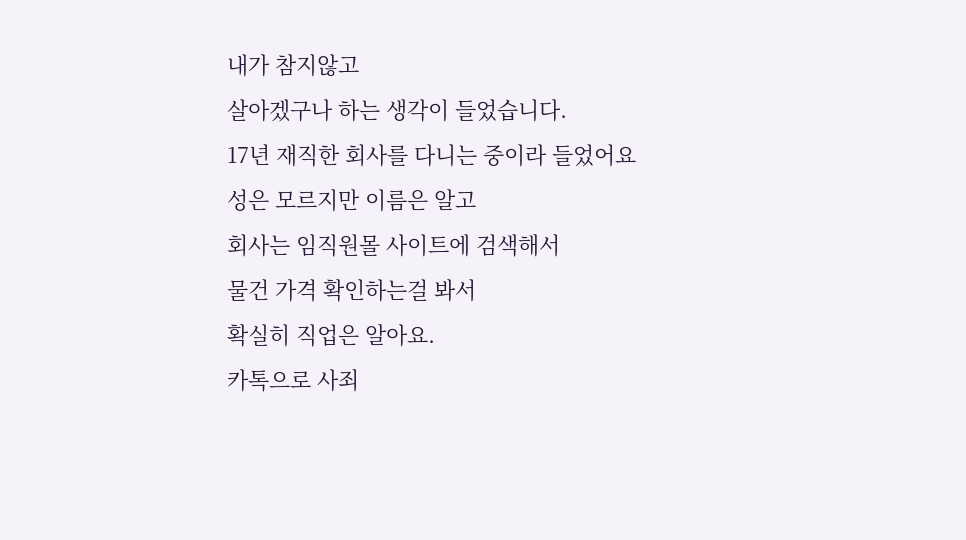내가 참지않고
살아겠구나 하는 생각이 들었습니다.
17년 재직한 회사를 다니는 중이라 들었어요
성은 모르지만 이름은 알고
회사는 임직원몰 사이트에 검색해서
물건 가격 확인하는걸 봐서
확실히 직업은 알아요.
카톡으로 사죄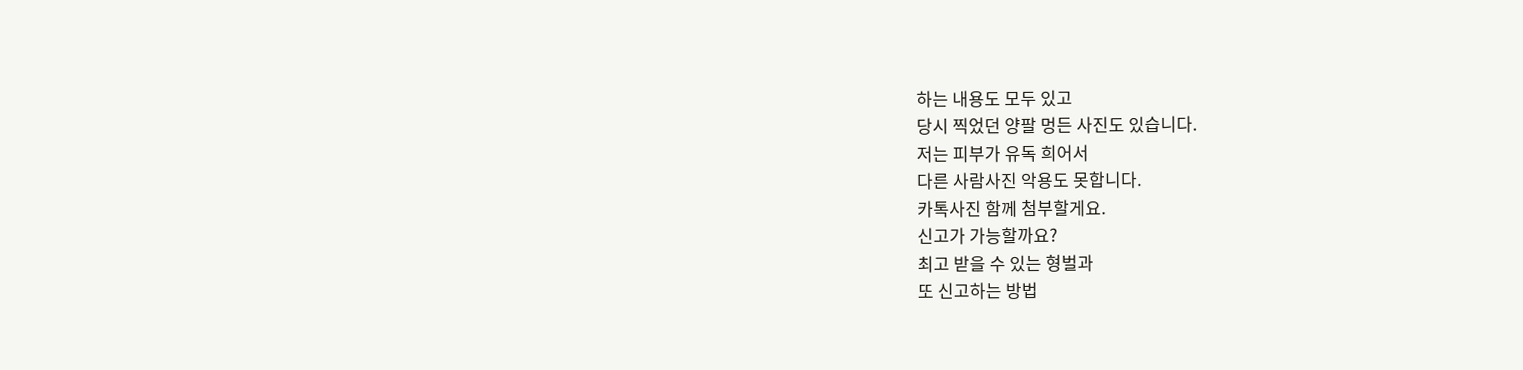하는 내용도 모두 있고
당시 찍었던 양팔 멍든 사진도 있습니다.
저는 피부가 유독 희어서
다른 사람사진 악용도 못합니다.
카톡사진 함께 첨부할게요.
신고가 가능할까요?
최고 받을 수 있는 형벌과
또 신고하는 방법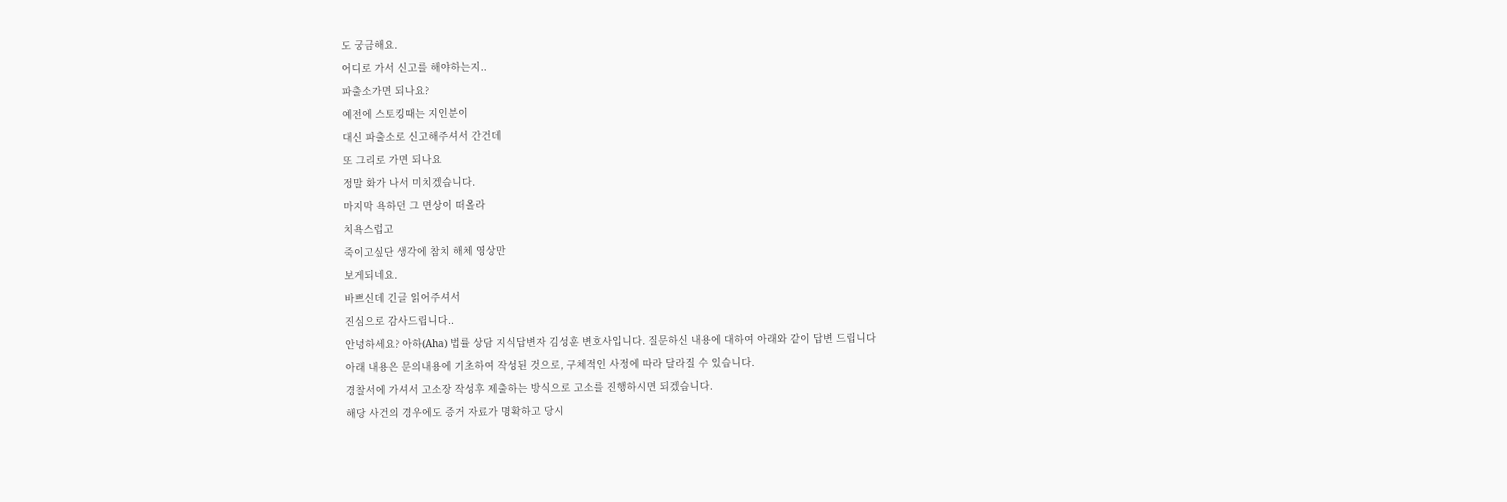도 궁금해요.
어디로 가서 신고를 해야하는지..
파출소가면 되나요?
예전에 스토킹때는 지인분이
대신 파출소로 신고해주셔서 간건데
또 그리로 가면 되나요
정말 화가 나서 미치겠습니다.
마지막 욕하던 그 면상이 떠올라
치욕스럽고
죽이고싶단 생각에 참치 해체 영상만
보게되네요.
바쁘신데 긴글 읽어주셔서
진심으로 감사드립니다..
안녕하세요? 아하(Aha) 법률 상담 지식답변자 김성훈 변호사입니다. 질문하신 내용에 대하여 아래와 같이 답변 드립니다
아래 내용은 문의내용에 기초하여 작성된 것으로, 구체적인 사정에 따라 달라질 수 있습니다.
경찰서에 가셔서 고소장 작성후 제출하는 방식으로 고소를 진행하시면 되겠습니다.
해당 사건의 경우에도 증거 자료가 명확하고 당시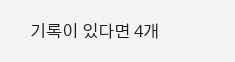기록이 있다면 4개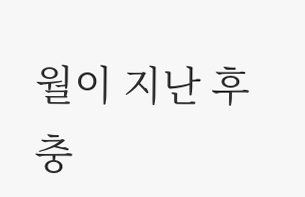월이 지난 후 충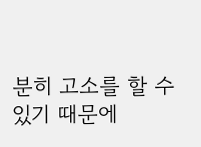분히 고소를 할 수 있기 때문에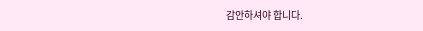감안하셔야 합니다.